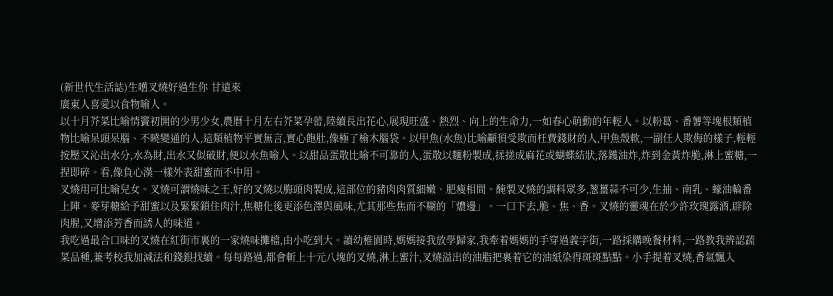(新世代生活誌)生嚿叉燒好過生你 甘遠來
廣東人喜愛以食物喻人。
以十月芥菜比喻情竇初開的少男少女,農曆十月左右芥菜孕蕾,陸續長出花心,展現旺盛、熱烈、向上的生命力,一如春心萌動的年輕人。以粉葛、番薯等塊根類植物比喻呆頭呆腦、不曉變通的人,這類植物平實無言,實心飽肚,像極了榆木腦袋。以甲魚(水魚)比喻顢頇受欺而枉費錢財的人,甲魚殼軟,一副任人欺侮的樣子,輕輕按壓又沁出水分,水為財,出水又似破財,便以水魚喻人。以甜品蛋散比喻不可靠的人,蛋散以麵粉製成,揉搓成麻花或蝴蝶結狀,落鑊油炸,炸到金黃炸脆,淋上蜜糖,一捏即碎。看,像負心漢一樣外表甜蜜而不中用。
叉燒用可比喻兒女。叉燒可謂燒味之王,好的叉燒以脢頭肉製成,這部位的豬肉肉質細嫩、肥瘦相間。醃製叉燒的調料眾多,葱薑蒜不可少,生抽、南乳、蠔油輪番上陣。麥芽糖給予甜蜜以及緊緊鎖住肉汁,焦糖化後更添色澤與風味,尤其那些焦而不糊的「燶邊」。一口下去,脆、焦、香。叉燒的靈魂在於少許玫瑰露酒,辟除肉腥,又增添芳香而誘人的味道。
我吃過最合口味的叉燒在紅街市裏的一家燒味攤檔,由小吃到大。讀幼稚園時,媽媽接我放學歸家,我牽着媽媽的手穿過義字街,一路採購晚餐材料,一路教我辨認蔬菜品種,兼考校我加減法和錢銀找續。每每路過,都會斬上十元八塊的叉燒,淋上蜜汁,叉燒溢出的油脂把裹着它的油紙染得斑斑點點。小手提着叉燒,香氣飄入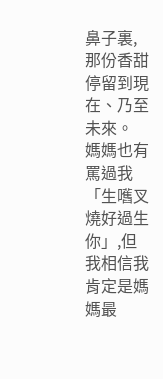鼻子裏,那份香甜停留到現在、乃至未來。
媽媽也有罵過我「生嚿叉燒好過生你」,但我相信我肯定是媽媽最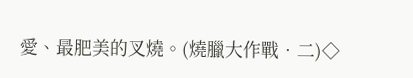愛、最肥美的叉燒。(燒臘大作戰‧二)◇